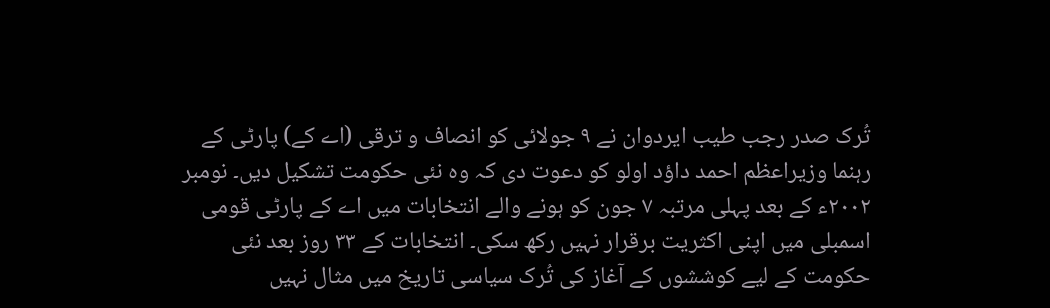تُرک صدر رجب طیب ایردوان نے ۹ جولائی کو انصاف و ترقی (اے کے) پارٹی کے رہنما وزیراعظم احمد داؤد اولو کو دعوت دی کہ وہ نئی حکومت تشکیل دیں۔ نومبر ۲۰۰۲ء کے بعد پہلی مرتبہ ۷ جون کو ہونے والے انتخابات میں اے کے پارٹی قومی اسمبلی میں اپنی اکثریت برقرار نہیں رکھ سکی۔ انتخابات کے ۳۳ روز بعد نئی حکومت کے لیے کوششوں کے آغاز کی تُرک سیاسی تاریخ میں مثال نہیں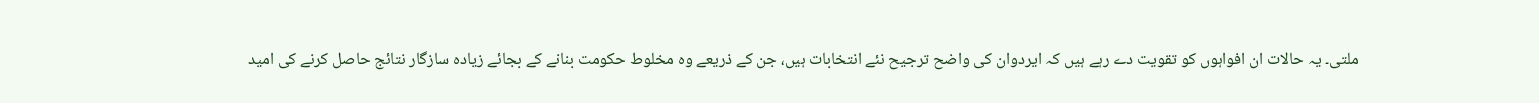ملتی۔ یہ حالات ان افواہوں کو تقویت دے رہے ہیں کہ ایردوان کی واضح ترجیح نئے انتخابات ہیں، جن کے ذریعے وہ مخلوط حکومت بنانے کے بجائے زیادہ سازگار نتائج حاصل کرنے کی امید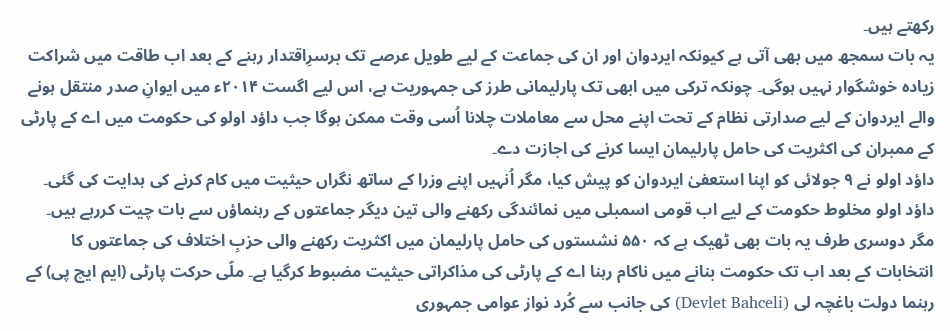رکھتے ہیں۔
یہ بات سمجھ میں بھی آتی ہے کیونکہ ایردوان اور ان کی جماعت کے لیے طویل عرصے تک برسرِاقتدار رہنے کے بعد اب طاقت میں شراکت زیادہ خوشگوار نہیں ہوگی۔ چونکہ ترکی میں ابھی تک پارلیمانی طرز کی جمہوریت ہے، اس لیے اگست ۲۰۱۴ء میں ایوانِ صدر منتقل ہونے والے ایردوان کے لیے صدارتی نظام کے تحت اپنے محل سے معاملات چلانا اُسی وقت ممکن ہوگا جب داؤد اولو کی حکومت میں اے کے پارٹی کے ممبران کی اکثریت کی حامل پارلیمان ایسا کرنے کی اجازت دے۔
داؤد اولو نے ۹ جولائی کو اپنا استعفیٰ ایردوان کو پیش کیا، مگر اُنہیں اپنے وزرا کے ساتھ نگراں حیثیت میں کام کرنے کی ہدایت کی گئی۔ داؤد اولو مخلوط حکومت کے لیے اب قومی اسمبلی میں نمائندگی رکھنے والی تین دیگر جماعتوں کے رہنماؤں سے بات چیت کررہے ہیں۔ مگر دوسری طرف یہ بات بھی ٹھیک ہے کہ ۵۵۰ نشستوں کی حامل پارلیمان میں اکثریت رکھنے والی حزبِ اختلاف کی جماعتوں کا انتخابات کے بعد اب تک حکومت بنانے میں ناکام رہنا اے کے پارٹی کی مذاکراتی حیثیت مضبوط کرگیا ہے۔ ملّی حرکت پارٹی (ایم ایچ پی) کے رہنما دولت باغچہ لی (Devlet Bahceli) کی جانب سے کُرد نواز عوامی جمہوری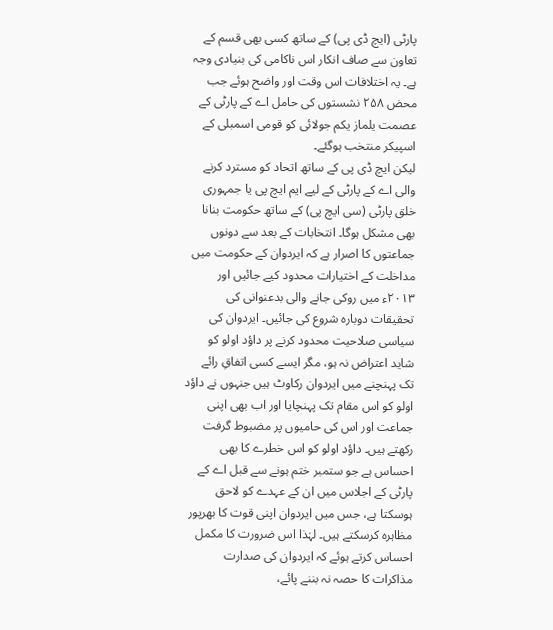پارٹی (ایچ ڈی پی) کے ساتھ کسی بھی قسم کے تعاون سے صاف انکار اس ناکامی کی بنیادی وجہ ہے۔ یہ اختلافات اس وقت اور واضح ہوئے جب محض ۲۵۸ نشستوں کی حامل اے کے پارٹی کے عصمت یلماز یکم جولائی کو قومی اسمبلی کے اسپیکر منتخب ہوگئے۔
لیکن ایچ ڈی پی کے ساتھ اتحاد کو مسترد کرنے والی اے کے پارٹی کے لیے ایم ایچ پی یا جمہوری خلق پارٹی (سی ایچ پی) کے ساتھ حکومت بنانا بھی مشکل ہوگا۔ انتخابات کے بعد سے دونوں جماعتوں کا اصرار ہے کہ ایردوان کے حکومت میں مداخلت کے اختیارات محدود کیے جائیں اور ۲۰۱۳ء میں روکی جانے والی بدعنوانی کی تحقیقات دوبارہ شروع کی جائیں۔ ایردوان کی سیاسی صلاحیت محدود کرنے پر داؤد اولو کو شاید اعتراض نہ ہو، مگر ایسے کسی اتفاقِ رائے تک پہنچنے میں ایردوان رکاوٹ ہیں جنہوں نے داؤد اولو کو اس مقام تک پہنچایا اور اب بھی اپنی جماعت اور اس کی حامیوں پر مضبوط گرفت رکھتے ہیں۔ داؤد اولو کو اس خطرے کا بھی احساس ہے جو ستمبر ختم ہونے سے قبل اے کے پارٹی کے اجلاس میں ان کے عہدے کو لاحق ہوسکتا ہے، جس میں ایردوان اپنی قوت کا بھرپور مظاہرہ کرسکتے ہیں۔ لہٰذا اس ضرورت کا مکمل احساس کرتے ہوئے کہ ایردوان کی صدارت مذاکرات کا حصہ نہ بننے پائے،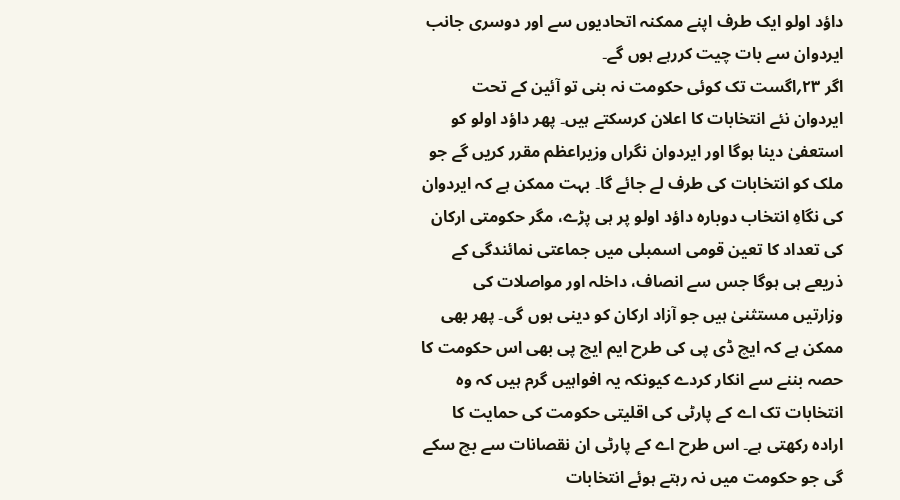داؤد اولو ایک طرف اپنے ممکنہ اتحادیوں سے اور دوسری جانب ایردوان سے بات چیت کررہے ہوں گے۔
اگر ۲۳؍اگست تک کوئی حکومت نہ بنی تو آئین کے تحت ایردوان نئے انتخابات کا اعلان کرسکتے ہیں۔ پھر داؤد اولو کو استعفیٰ دینا ہوگا اور ایردوان نگراں وزیراعظم مقرر کریں گے جو ملک کو انتخابات کی طرف لے جائے گا۔ بہت ممکن ہے کہ ایردوان کی نگاہِ انتخاب دوبارہ داؤد اولو پر ہی پڑے، مگر حکومتی ارکان کی تعداد کا تعین قومی اسمبلی میں جماعتی نمائندگی کے ذریعے ہی ہوگا جس سے انصاف، داخلہ اور مواصلات کی وزارتیں مستثنیٰ ہیں جو آزاد ارکان کو دینی ہوں گی۔ پھر بھی ممکن ہے کہ ایچ ڈی پی کی طرح ایم ایچ پی بھی اس حکومت کا حصہ بننے سے انکار کردے کیونکہ یہ افواہیں گرم ہیں کہ وہ انتخابات تک اے کے پارٹی کی اقلیتی حکومت کی حمایت کا ارادہ رکھتی ہے۔ اس طرح اے کے پارٹی ان نقصانات سے بچ سکے گی جو حکومت میں نہ رہتے ہوئے انتخابات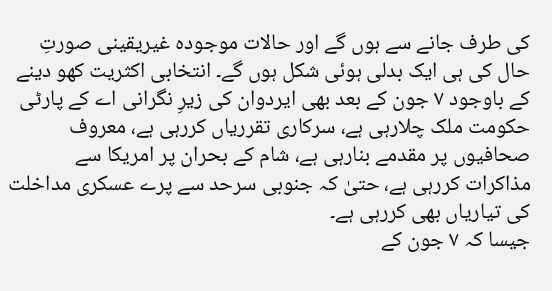کی طرف جانے سے ہوں گے اور حالات موجودہ غیریقینی صورتِ حال کی ہی ایک بدلی ہوئی شکل ہوں گے۔ انتخابی اکثریت کھو دینے کے باوجود ۷ جون کے بعد بھی ایردوان کی زیرِ نگرانی اے کے پارٹی حکومت ملک چلارہی ہے، سرکاری تقرریاں کررہی ہے، معروف صحافیوں پر مقدمے بنارہی ہے، شام کے بحران پر امریکا سے مذاکرات کررہی ہے، حتیٰ کہ جنوبی سرحد سے پرے عسکری مداخلت کی تیاریاں بھی کررہی ہے۔
جیسا کہ ۷ جون کے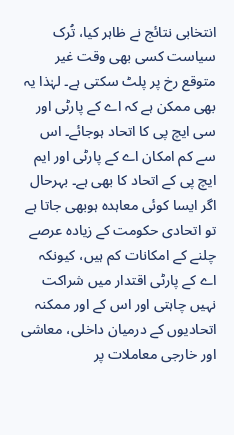انتخابی نتائج نے ظاہر کیا، تُرک سیاست کسی بھی وقت غیر متوقع رخ پر پلٹ سکتی ہے۔ لہٰذا یہ بھی ممکن ہے کہ اے کے پارٹی اور سی ایچ پی کا اتحاد ہوجائے۔ اس سے کم امکان اے کے پارٹی اور ایم ایچ پی کے اتحاد کا بھی ہے۔ بہرحال اگر ایسا کوئی معاہدہ ہوبھی جاتا ہے تو اتحادی حکومت کے زیادہ عرصے چلنے کے امکانات کم ہیں، کیونکہ اے کے پارٹی اقتدار میں شراکت نہیں چاہتی اور اس کے اور ممکنہ اتحادیوں کے درمیان داخلی، معاشی اور خارجی معاملات پر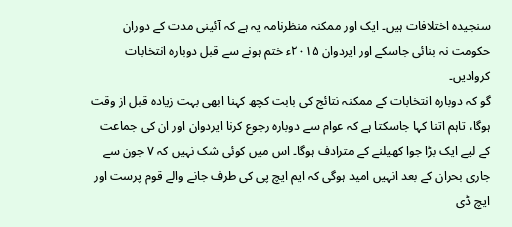سنجیدہ اختلافات ہیں۔ ایک اور ممکنہ منظرنامہ یہ ہے کہ آئینی مدت کے دوران حکومت نہ بنائی جاسکے اور ایردوان ۲۰۱۵ء ختم ہونے سے قبل دوبارہ انتخابات کروادیں۔
گو کہ دوبارہ انتخابات کے ممکنہ نتائج کی بابت کچھ کہنا ابھی بہت زیادہ قبل از وقت ہوگا، تاہم اتنا کہا جاسکتا ہے کہ عوام سے دوبارہ رجوع کرنا ایردوان اور ان کی جماعت کے لیے ایک بڑا جوا کھیلنے کے مترادف ہوگا۔ اس میں کوئی شک نہیں کہ ۷ جون سے جاری بحران کے بعد انہیں امید ہوگی کہ ایم ایچ پی کی طرف جانے والے قوم پرست اور ایچ ڈی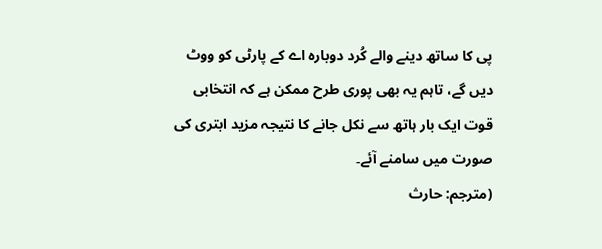پی کا ساتھ دینے والے کُرد دوبارہ اے کے پارٹی کو ووٹ دیں گے، تاہم یہ بھی پوری طرح ممکن ہے کہ انتخابی قوت ایک بار ہاتھ سے نکل جانے کا نتیجہ مزید ابتری کی صورت میں سامنے آئے۔
(مترجم: حارث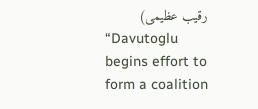رقیب عظیمی)
“Davutoglu begins effort to form a coalition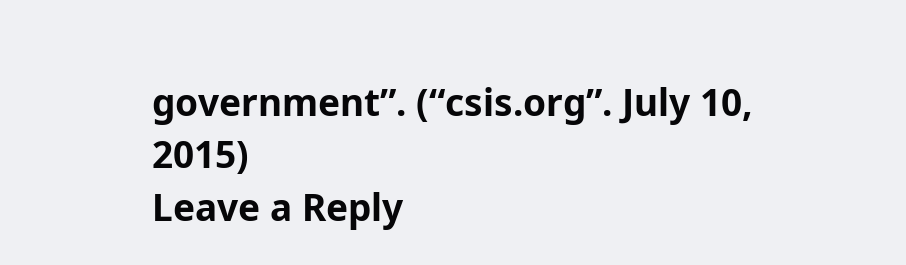government”. (“csis.org”. July 10, 2015)
Leave a Reply